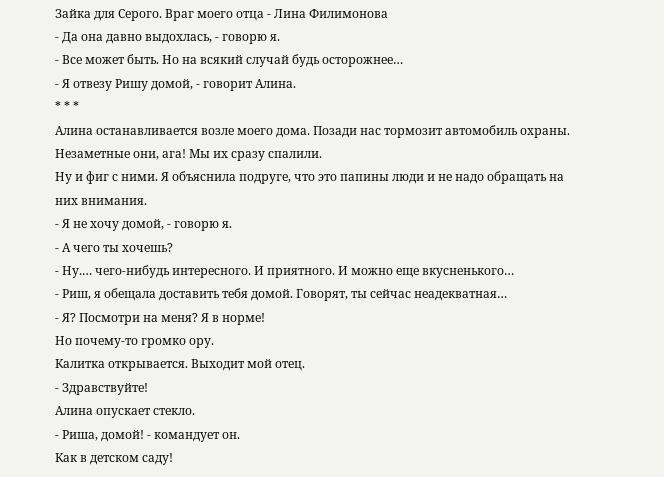Зайка для Серого. Враг моего отца - Лина Филимонова
- Да она давно выдохлась, - говорю я.
- Все может быть. Но на всякий случай будь осторожнее…
- Я отвезу Ришу домой, - говорит Алина.
* * *
Алина останавливается возле моего дома. Позади нас тормозит автомобиль охраны. Незаметные они, ага! Мы их сразу спалили.
Ну и фиг с ними. Я объяснила подруге, что это папины люди и не надо обращать на них внимания.
- Я не хочу домой, - говорю я.
- А чего ты хочешь?
- Ну.… чего-нибудь интересного. И приятного. И можно еще вкусненького…
- Риш, я обещала доставить тебя домой. Говорят, ты сейчас неадекватная…
- Я? Посмотри на меня? Я в норме!
Но почему-то громко ору.
Калитка открывается. Выходит мой отец.
- Здравствуйте!
Алина опускает стекло.
- Риша, домой! - командует он.
Как в детском саду!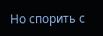Но спорить с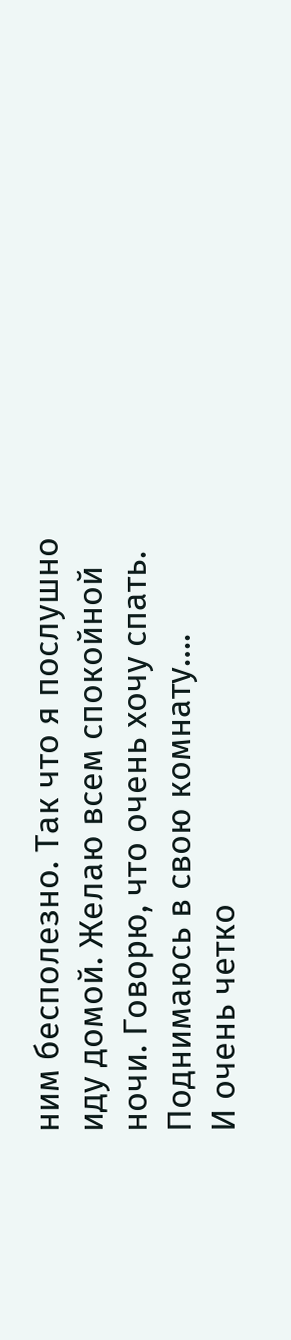ним бесполезно. Так что я послушно иду домой. Желаю всем спокойной ночи. Говорю, что очень хочу спать. Поднимаюсь в свою комнату….
И очень четко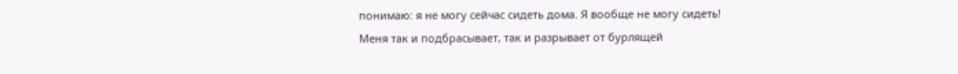понимаю: я не могу сейчас сидеть дома. Я вообще не могу сидеть!
Меня так и подбрасывает, так и разрывает от бурлящей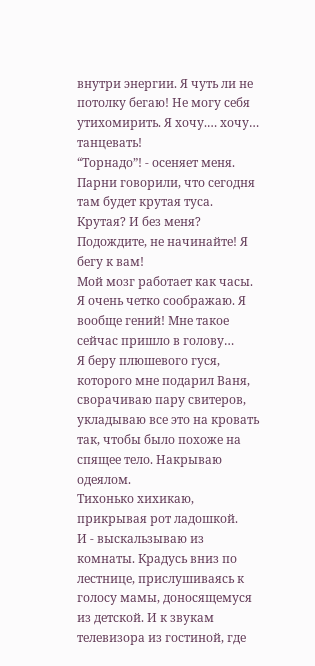внутри энергии. Я чуть ли не потолку бегаю! Не могу себя утихомирить. Я хочу.… хочу… танцевать!
“Торнадо”! - осеняет меня. Парни говорили, что сегодня там будет крутая туса.
Крутая? И без меня? Подождите, не начинайте! Я бегу к вам!
Мой мозг работает как часы. Я очень четко соображаю. Я вообще гений! Мне такое сейчас пришло в голову…
Я беру плюшевого гуся, которого мне подарил Ваня, сворачиваю пару свитеров, укладываю все это на кровать так, чтобы было похоже на спящее тело. Накрываю одеялом.
Тихонько хихикаю, прикрывая рот ладошкой.
И - выскальзываю из комнаты. Крадусь вниз по лестнице, прислушиваясь к голосу мамы, доносящемуся из детской. И к звукам телевизора из гостиной, где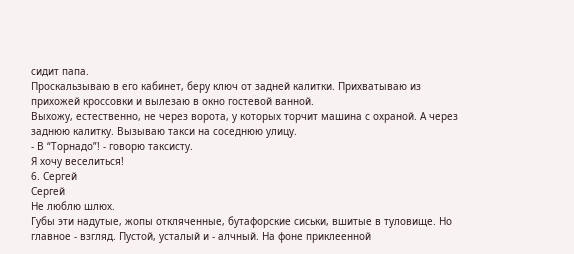сидит папа.
Проскальзываю в его кабинет, беру ключ от задней калитки. Прихватываю из прихожей кроссовки и вылезаю в окно гостевой ванной.
Выхожу, естественно, не через ворота, у которых торчит машина с охраной. А через заднюю калитку. Вызываю такси на соседнюю улицу.
- В “Торнадо”! - говорю таксисту.
Я хочу веселиться!
6. Сергей
Сергей
Не люблю шлюх.
Губы эти надутые, жопы откляченные, бутафорские сиськи, вшитые в туловище. Но главное - взгляд. Пустой, усталый и - алчный. На фоне приклеенной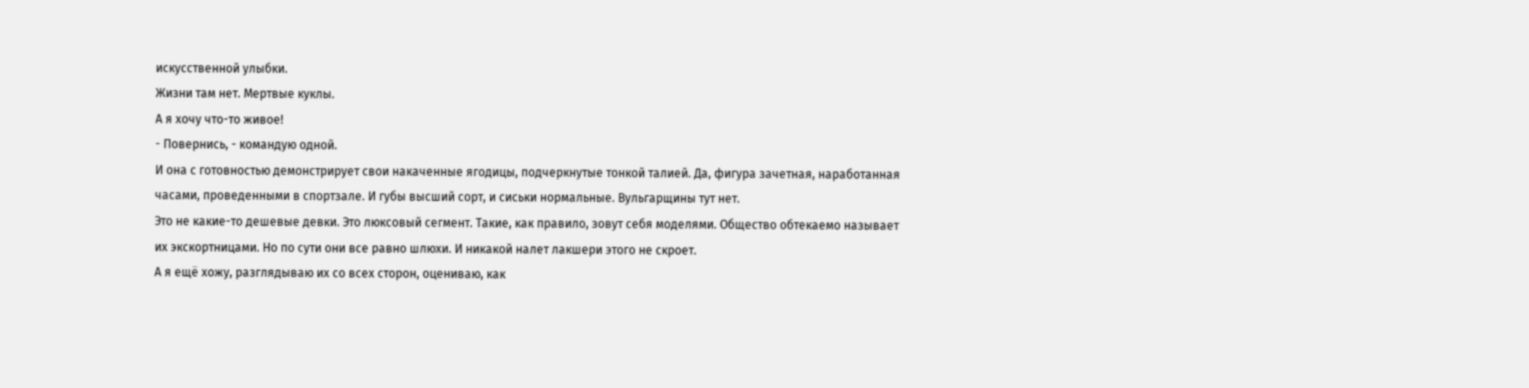искусственной улыбки.
Жизни там нет. Мертвые куклы.
А я хочу что-то живое!
- Повернись, - командую одной.
И она с готовностью демонстрирует свои накаченные ягодицы, подчеркнутые тонкой талией. Да, фигура зачетная, наработанная часами, проведенными в спортзале. И губы высший сорт, и сиськи нормальные. Вульгарщины тут нет.
Это не какие-то дешевые девки. Это люксовый сегмент. Такие, как правило, зовут себя моделями. Общество обтекаемо называет их экскортницами. Но по сути они все равно шлюхи. И никакой налет лакшери этого не скроет.
А я ещё хожу, разглядываю их со всех сторон, оцениваю, как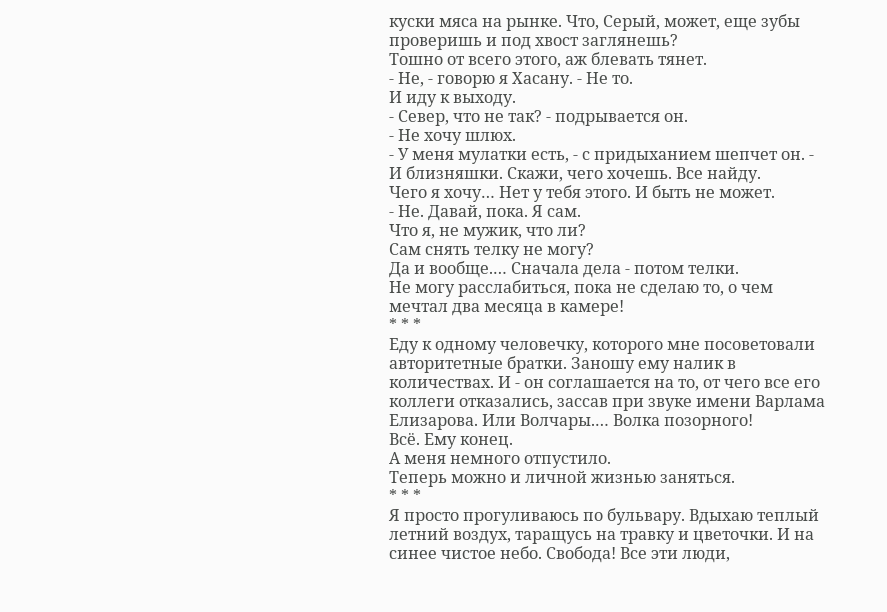куски мяса на рынке. Что, Серый, может, еще зубы проверишь и под хвост заглянешь?
Тошно от всего этого, аж блевать тянет.
- Не, - говорю я Хасану. - Не то.
И иду к выходу.
- Север, что не так? - подрывается он.
- Не хочу шлюх.
- У меня мулатки есть, - с придыханием шепчет он. - И близняшки. Скажи, чего хочешь. Все найду.
Чего я хочу… Нет у тебя этого. И быть не может.
- Не. Давай, пока. Я сам.
Что я, не мужик, что ли?
Сам снять телку не могу?
Да и вообще.… Сначала дела - потом телки.
Не могу расслабиться, пока не сделаю то, о чем мечтал два месяца в камере!
* * *
Еду к одному человечку, которого мне посоветовали авторитетные братки. Заношу ему налик в количествах. И - он соглашается на то, от чего все его коллеги отказались, зассав при звуке имени Варлама Елизарова. Или Волчары.… Волка позорного!
Всё. Ему конец.
А меня немного отпустило.
Теперь можно и личной жизнью заняться.
* * *
Я просто прогуливаюсь по бульвару. Вдыхаю теплый летний воздух, таращусь на травку и цветочки. И на синее чистое небо. Свобода! Все эти люди,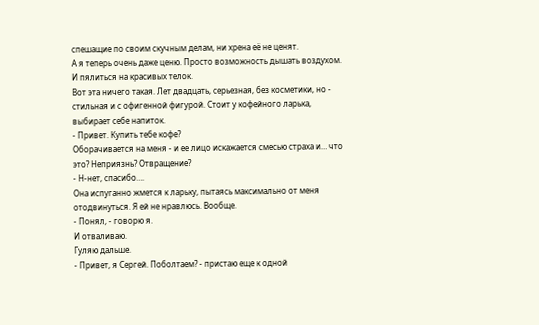спешащие по своим скучным делам, ни хрена её не ценят.
А я теперь очень даже ценю. Просто возможность дышать воздухом. И пялиться на красивых телок.
Вот эта ничего такая. Лет двадцать, серьезная, без косметики, но - стильная и с офигенной фигурой. Стоит у кофейного ларька, выбирает себе напиток.
- Привет. Купить тебе кофе?
Оборачивается на меня - и ее лицо искажается смесью страха и… что это? Неприязнь? Отвращение?
- Н-нет, спасибо….
Она испуганно жмется к ларьку, пытаясь максимально от меня отодвинуться. Я ей не нравлюсь. Вообще.
- Понял, - говорю я.
И отваливаю.
Гуляю дальше.
- Привет, я Сергей. Поболтаем? - пристаю еще к одной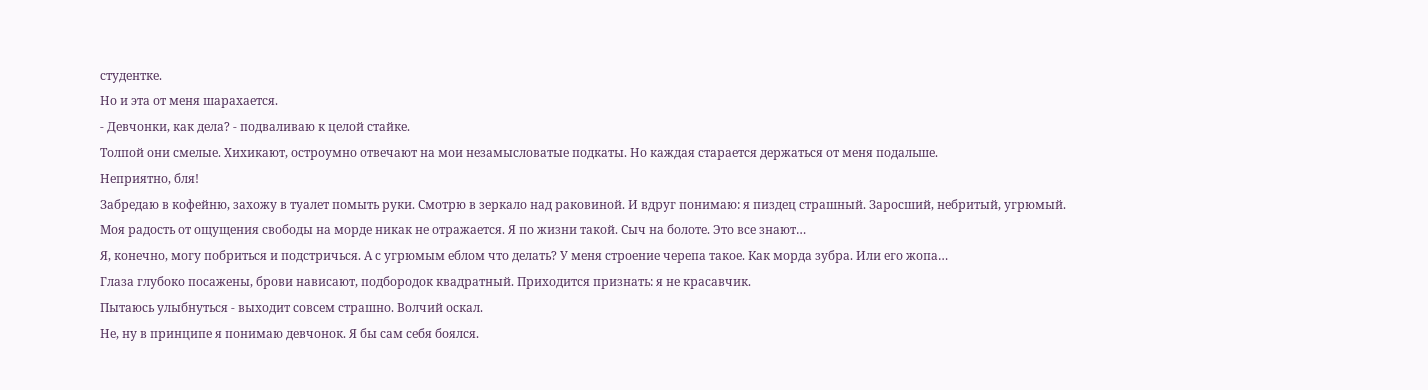студентке.
Но и эта от меня шарахается.
- Девчонки, как дела? - подваливаю к целой стайке.
Толпой они смелые. Хихикают, остроумно отвечают на мои незамысловатые подкаты. Но каждая старается держаться от меня подальше.
Неприятно, бля!
Забредаю в кофейню, захожу в туалет помыть руки. Смотрю в зеркало над раковиной. И вдруг понимаю: я пиздец страшный. Заросший, небритый, угрюмый.
Моя радость от ощущения свободы на морде никак не отражается. Я по жизни такой. Сыч на болоте. Это все знают…
Я, конечно, могу побриться и подстричься. А с угрюмым еблом что делать? У меня строение черепа такое. Как морда зубра. Или его жопа…
Глаза глубоко посажены, брови нависают, подбородок квадратный. Приходится признать: я не красавчик.
Пытаюсь улыбнуться - выходит совсем страшно. Волчий оскал.
Не, ну в принципе я понимаю девчонок. Я бы сам себя боялся.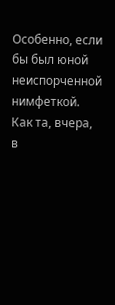Особенно, если бы был юной неиспорченной нимфеткой.
Как та, вчера, в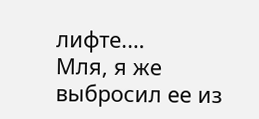лифте.…
Мля, я же выбросил ее из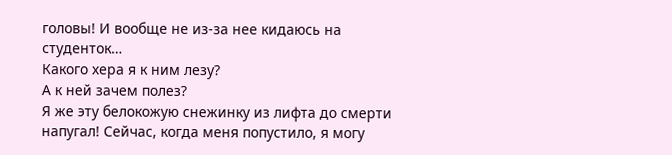головы! И вообще не из-за нее кидаюсь на студенток…
Какого хера я к ним лезу?
А к ней зачем полез?
Я же эту белокожую снежинку из лифта до смерти напугал! Сейчас, когда меня попустило, я могу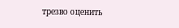трезво оценить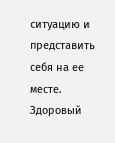ситуацию и представить себя на ее месте.
Здоровый